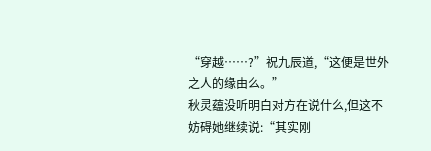“穿越……?”祝九辰道,“这便是世外之人的缘由么。”
秋灵蕴没听明白对方在说什么,但这不妨碍她继续说:“其实刚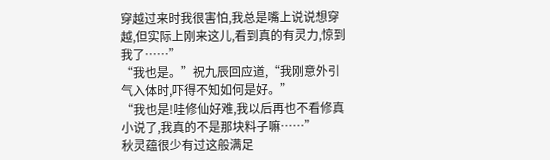穿越过来时我很害怕,我总是嘴上说说想穿越,但实际上刚来这儿,看到真的有灵力,惊到我了……”
“我也是。”祝九辰回应道,“我刚意外引气入体时,吓得不知如何是好。”
“我也是!哇修仙好难,我以后再也不看修真小说了,我真的不是那块料子嘛……”
秋灵蕴很少有过这般满足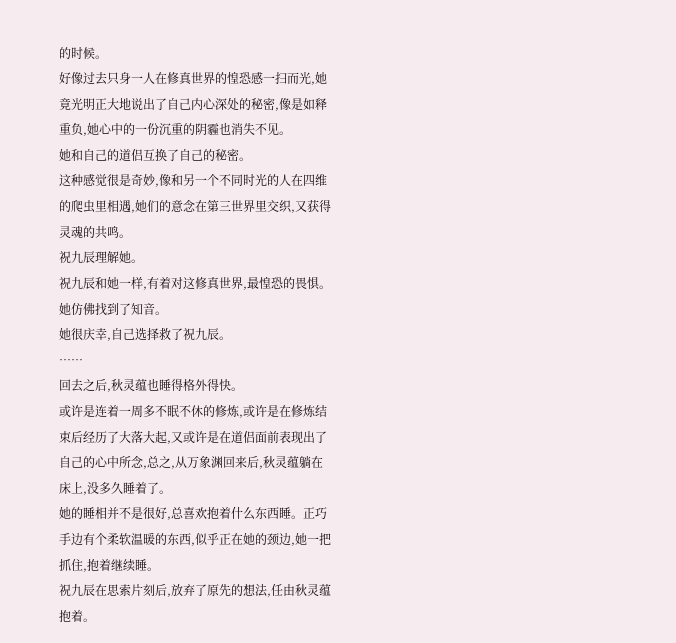的时候。
好像过去只身一人在修真世界的惶恐感一扫而光,她竟光明正大地说出了自己内心深处的秘密,像是如释重负,她心中的一份沉重的阴霾也消失不见。
她和自己的道侣互换了自己的秘密。
这种感觉很是奇妙,像和另一个不同时光的人在四维的爬虫里相遇,她们的意念在第三世界里交织,又获得灵魂的共鸣。
祝九辰理解她。
祝九辰和她一样,有着对这修真世界,最惶恐的畏惧。
她仿佛找到了知音。
她很庆幸,自己选择救了祝九辰。
……
回去之后,秋灵蕴也睡得格外得快。
或许是连着一周多不眠不休的修炼,或许是在修炼结束后经历了大落大起,又或许是在道侣面前表现出了自己的心中所念,总之,从万象渊回来后,秋灵蕴躺在床上,没多久睡着了。
她的睡相并不是很好,总喜欢抱着什么东西睡。正巧手边有个柔软温暖的东西,似乎正在她的颈边,她一把抓住,抱着继续睡。
祝九辰在思索片刻后,放弃了原先的想法,任由秋灵蕴抱着。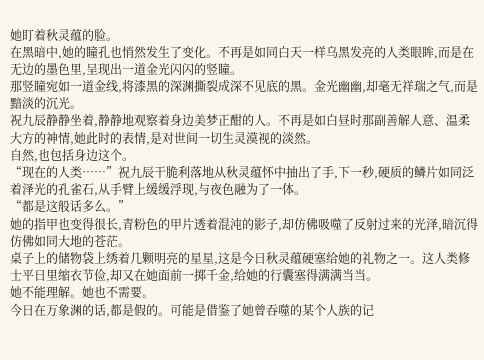她盯着秋灵蕴的脸。
在黑暗中,她的瞳孔也悄然发生了变化。不再是如同白天一样乌黑发亮的人类眼眸,而是在无边的墨色里,呈现出一道金光闪闪的竖瞳。
那竖瞳宛如一道金线,将漆黑的深渊撕裂成深不见底的黑。金光幽幽,却毫无祥瑞之气,而是黯淡的沉光。
祝九辰静静坐着,静静地观察着身边美梦正酣的人。不再是如白昼时那副善解人意、温柔大方的神情,她此时的表情,是对世间一切生灵漠视的淡然。
自然,也包括身边这个。
“现在的人类……”祝九辰干脆利落地从秋灵蕴怀中抽出了手,下一秒,硬质的鳞片如同泛着泽光的孔雀石,从手臂上缓缓浮现,与夜色融为了一体。
“都是这般话多么。”
她的指甲也变得很长,青粉色的甲片透着混沌的影子,却仿佛吸噬了反射过来的光泽,暗沉得仿佛如同大地的苍茫。
桌子上的储物袋上绣着几颗明亮的星星,这是今日秋灵蕴硬塞给她的礼物之一。这人类修士平日里缩衣节俭,却又在她面前一掷千金,给她的行囊塞得满满当当。
她不能理解。她也不需要。
今日在万象渊的话,都是假的。可能是借鉴了她曾吞噬的某个人族的记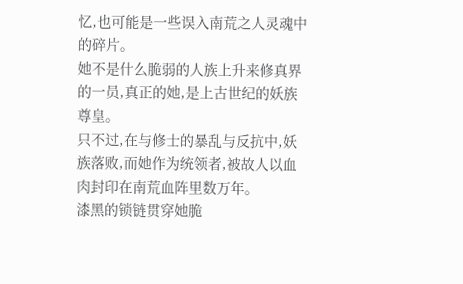忆,也可能是一些误入南荒之人灵魂中的碎片。
她不是什么脆弱的人族上升来修真界的一员,真正的她,是上古世纪的妖族尊皇。
只不过,在与修士的暴乱与反抗中,妖族落败,而她作为统领者,被故人以血肉封印在南荒血阵里数万年。
漆黑的锁链贯穿她脆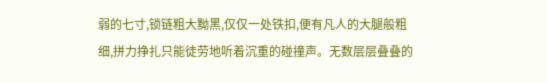弱的七寸,锁链粗大黝黑,仅仅一处铁扣,便有凡人的大腿般粗细,拼力挣扎只能徒劳地听着沉重的碰撞声。无数层层叠叠的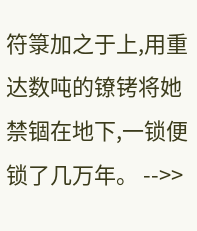符箓加之于上,用重达数吨的镣铐将她禁锢在地下,一锁便锁了几万年。 -->>